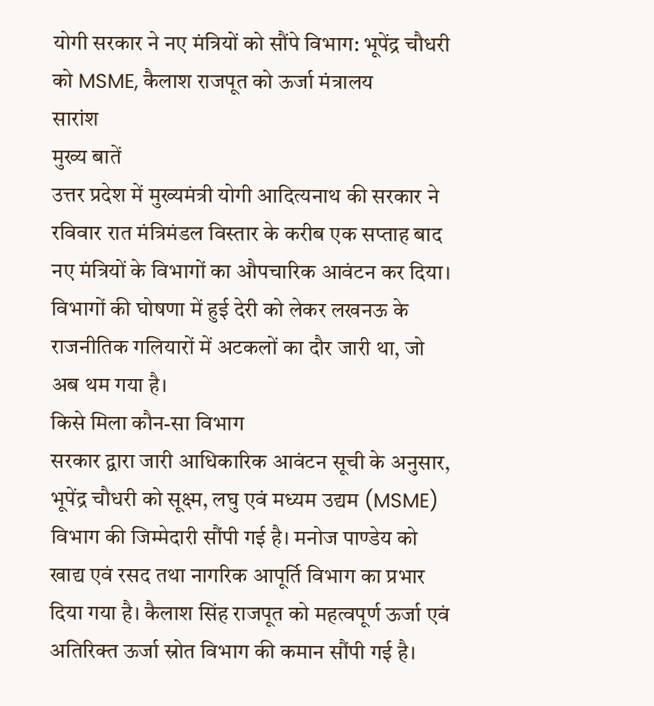योगी सरकार ने नए मंत्रियों को सौंपे विभाग: भूपेंद्र चौधरी को MSME, कैलाश राजपूत को ऊर्जा मंत्रालय
सारांश
मुख्य बातें
उत्तर प्रदेश में मुख्यमंत्री योगी आदित्यनाथ की सरकार ने रविवार रात मंत्रिमंडल विस्तार के करीब एक सप्ताह बाद नए मंत्रियों के विभागों का औपचारिक आवंटन कर दिया। विभागों की घोषणा में हुई देरी को लेकर लखनऊ के राजनीतिक गलियारों में अटकलों का दौर जारी था, जो अब थम गया है।
किसे मिला कौन-सा विभाग
सरकार द्वारा जारी आधिकारिक आवंटन सूची के अनुसार, भूपेंद्र चौधरी को सूक्ष्म, लघु एवं मध्यम उद्यम (MSME) विभाग की जिम्मेदारी सौंपी गई है। मनोज पाण्डेय को खाद्य एवं रसद तथा नागरिक आपूर्ति विभाग का प्रभार दिया गया है। कैलाश सिंह राजपूत को महत्वपूर्ण ऊर्जा एवं अतिरिक्त ऊर्जा स्रोत विभाग की कमान सौंपी गई है।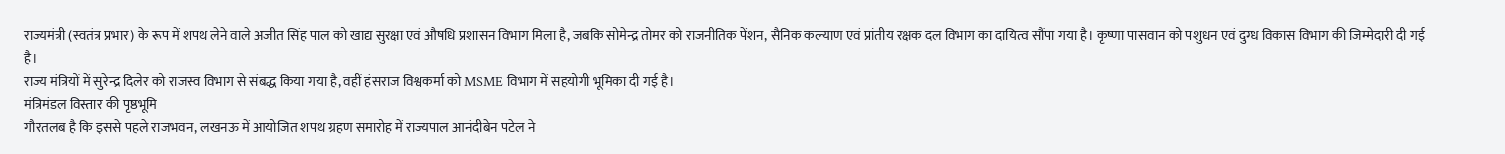राज्यमंत्री (स्वतंत्र प्रभार) के रूप में शपथ लेने वाले अजीत सिंह पाल को खाद्य सुरक्षा एवं औषधि प्रशासन विभाग मिला है, जबकि सोमेन्द्र तोमर को राजनीतिक पेंशन, सैनिक कल्याण एवं प्रांतीय रक्षक दल विभाग का दायित्व सौंपा गया है। कृष्णा पासवान को पशुधन एवं दुग्ध विकास विभाग की जिम्मेदारी दी गई है।
राज्य मंत्रियों में सुरेन्द्र दिलेर को राजस्व विभाग से संबद्ध किया गया है, वहीं हंसराज विश्वकर्मा को MSME विभाग में सहयोगी भूमिका दी गई है।
मंत्रिमंडल विस्तार की पृष्ठभूमि
गौरतलब है कि इससे पहले राजभवन, लखनऊ में आयोजित शपथ ग्रहण समारोह में राज्यपाल आनंदीबेन पटेल ने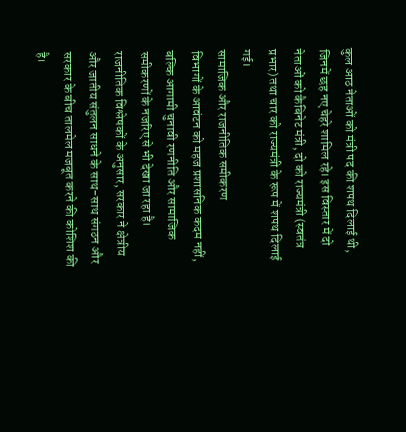कुल आठ नेताओं को मंत्री पद की शपथ दिलाई थी, जिनमें छह नए चेहरे शामिल रहे। इस विस्तार में दो नेताओं को कैबिनेट मंत्री, दो को राज्यमंत्री (स्वतंत्र प्रभार) तथा चार को राज्यमंत्री के रूप में शपथ दिलाई गई।
सामाजिक और राजनीतिक समीकरण
विभागों के आवंटन को महज प्रशासनिक कदम नहीं, बल्कि आगामी चुनावी रणनीति और सामाजिक समीकरणों के नजरिए से भी देखा जा रहा है। राजनीतिक विश्लेषकों के अनुसार, सरकार ने क्षेत्रीय और जातीय संतुलन साधने के साथ-साथ संगठन और सरकार के बीच तालमेल मजबूत करने की कोशिश की है।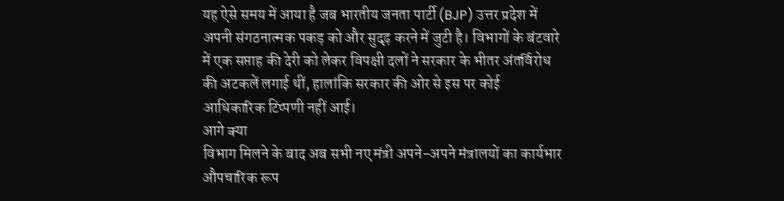यह ऐसे समय में आया है जब भारतीय जनता पार्टी (BJP) उत्तर प्रदेश में अपनी संगठनात्मक पकड़ को और सुदृढ़ करने में जुटी है। विभागों के बंटवारे में एक सप्ताह की देरी को लेकर विपक्षी दलों ने सरकार के भीतर अंतर्विरोध की अटकलें लगाई थीं, हालांकि सरकार की ओर से इस पर कोई आधिकारिक टिप्पणी नहीं आई।
आगे क्या
विभाग मिलने के बाद अब सभी नए मंत्री अपने-अपने मंत्रालयों का कार्यभार औपचारिक रूप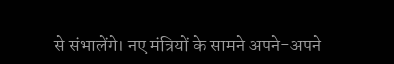से संभालेंगे। नए मंत्रियों के सामने अपने-अपने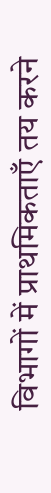विभागों में प्राथमिकताएँ तय करने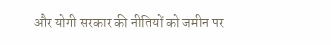और योगी सरकार की नीतियों को जमीन पर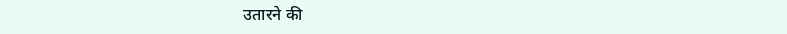उतारने की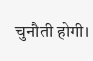चुनौती होगी।